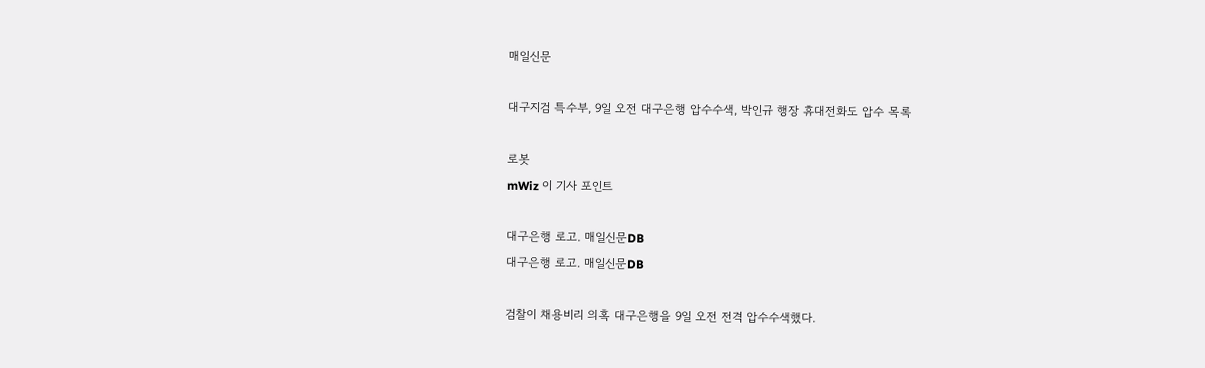매일신문

대구지검 특수부, 9일 오전 대구은행 압수수색, 박인규 행장 휴대전화도 압수 목록

로봇
mWiz 이 기사 포인트

대구은행 로고. 매일신문DB
대구은행 로고. 매일신문DB

검찰이 채용비리 의혹 대구은행을 9일 오전 전격 압수수색했다.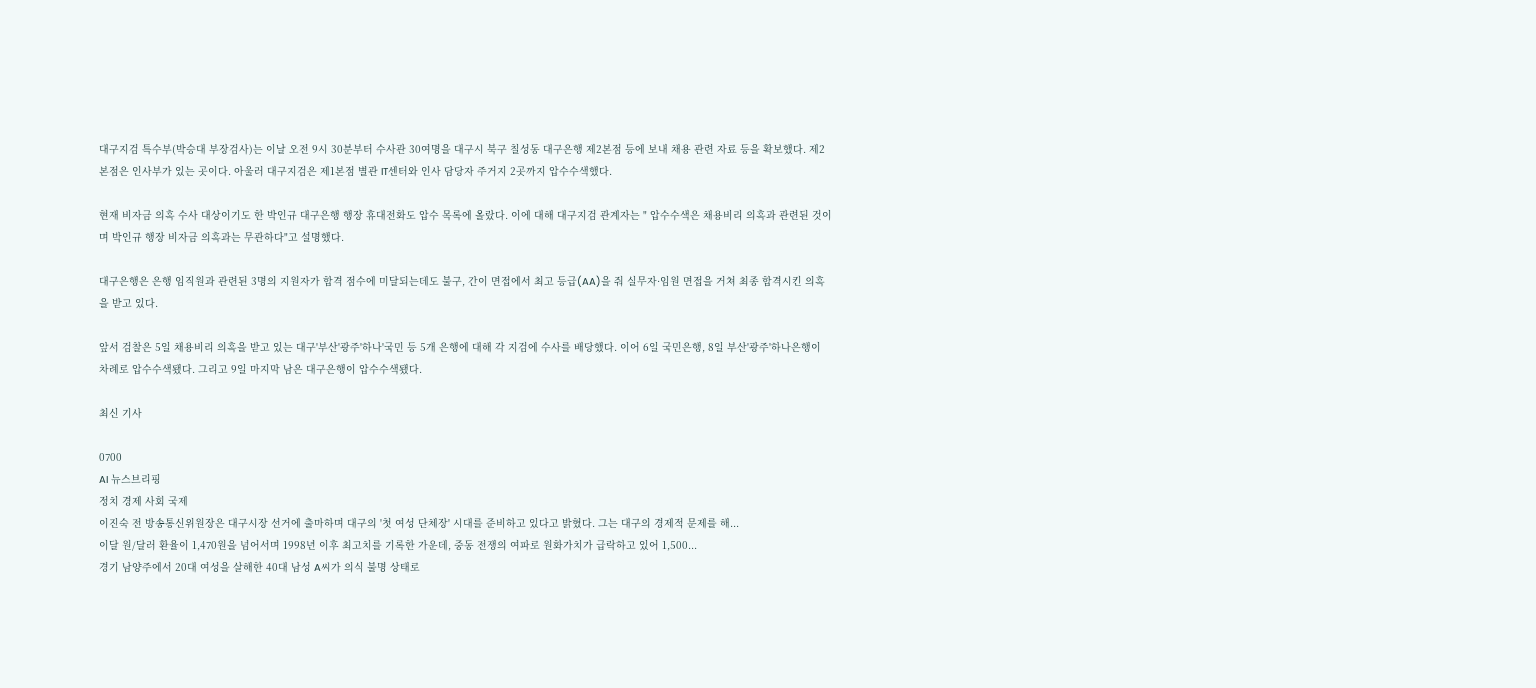대구지검 특수부(박승대 부장검사)는 이날 오전 9시 30분부터 수사관 30여명을 대구시 북구 칠성동 대구은행 제2본점 등에 보내 채용 관련 자료 등을 확보했다. 제2본점은 인사부가 있는 곳이다. 아울러 대구지검은 제1본점 별관 IT센터와 인사 담당자 주거지 2곳까지 압수수색했다.

현재 비자금 의혹 수사 대상이기도 한 박인규 대구은행 행장 휴대전화도 압수 목록에 올랐다. 이에 대해 대구지검 관계자는 " 압수수색은 채용비리 의혹과 관련된 것이며 박인규 행장 비자금 의혹과는 무관하다"고 설명했다.

대구은행은 은행 임직원과 관련된 3명의 지원자가 합격 점수에 미달되는데도 불구, 간이 면접에서 최고 등급(AA)을 줘 실무자·임원 면접을 거쳐 최종 합격시킨 의혹을 받고 있다.

앞서 검찰은 5일 채용비리 의혹을 받고 있는 대구'부산'광주'하나'국민 등 5개 은행에 대해 각 지검에 수사를 배당했다. 이어 6일 국민은행, 8일 부산'광주'하나은행이 차례로 압수수색됐다. 그리고 9일 마지막 남은 대구은행이 압수수색됐다.

최신 기사

0700
AI 뉴스브리핑
정치 경제 사회 국제
이진숙 전 방송통신위원장은 대구시장 선거에 출마하며 대구의 '첫 여성 단체장' 시대를 준비하고 있다고 밝혔다. 그는 대구의 경제적 문제를 해...
이달 원/달러 환율이 1,470원을 넘어서며 1998년 이후 최고치를 기록한 가운데, 중동 전쟁의 여파로 원화가치가 급락하고 있어 1,500...
경기 남양주에서 20대 여성을 살해한 40대 남성 A씨가 의식 불명 상태로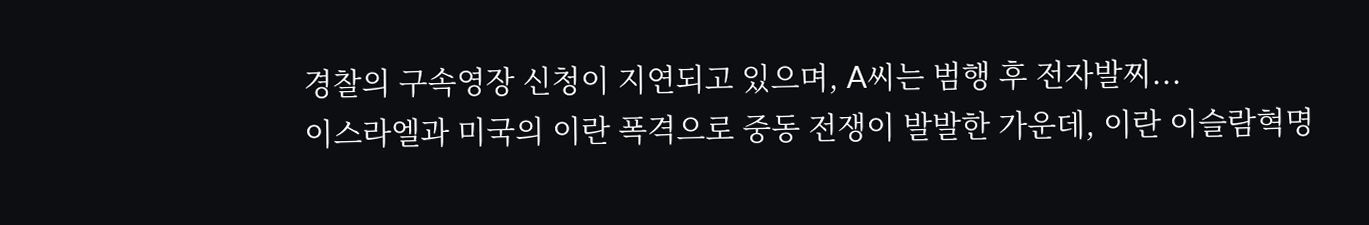경찰의 구속영장 신청이 지연되고 있으며, A씨는 범행 후 전자발찌...
이스라엘과 미국의 이란 폭격으로 중동 전쟁이 발발한 가운데, 이란 이슬람혁명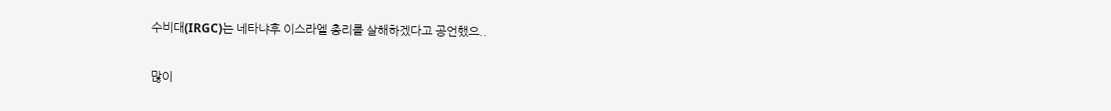수비대(IRGC)는 네타냐후 이스라엘 총리를 살해하겠다고 공언했으..

많이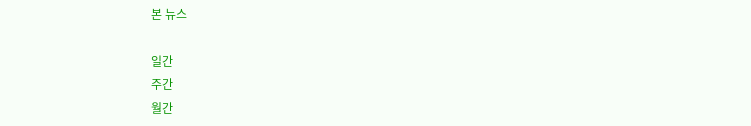본 뉴스

일간
주간
월간